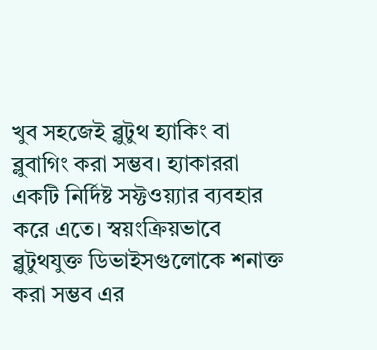খুব সহজেই ব্লুটুথ হ্যাকিং বা ব্লুবাগিং করা সম্ভব। হ্যাকাররা একটি নির্দিষ্ট সফ্টওয়্যার ব্যবহার করে এতে। স্বয়ংক্রিয়ভাবে ব্লুটুথযুক্ত ডিভাইসগুলোকে শনাক্ত করা সম্ভব এর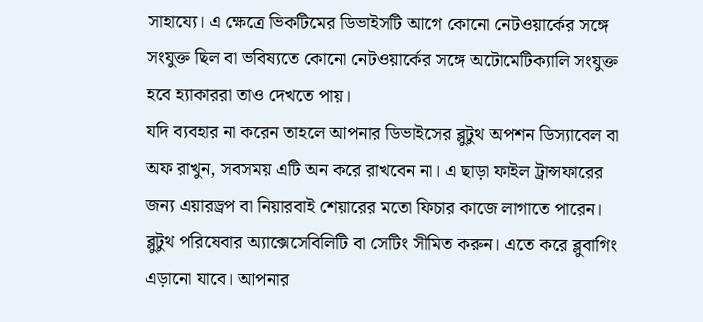সাহায্যে। এ ক্ষেত্রে ভিকটিমের ডিভাইসটি আগে কোনো নেটওয়ার্কের সঙ্গে সংযুক্ত ছিল বা ভবিষ্যতে কোনো নেটওয়ার্কের সঙ্গে অটোমেটিক্যালি সংযুক্ত হবে হ্যাকাররা তাও দেখতে পায়।
যদি ব্যবহার না করেন তাহলে আপনার ডিভাইসের ব্লুটুথ অপশন ডিস্যাবেল বা অফ রাখুন, সবসময় এটি অন করে রাখবেন না। এ ছাড়া ফাইল ট্রান্সফারের জন্য এয়ারড্রপ বা নিয়ারবাই শেয়ারের মতো ফিচার কাজে লাগাতে পারেন।
ব্লুটুথ পরিষেবার অ্যাক্সেসেবিলিটি বা সেটিং সীমিত করুন। এতে করে ব্লুবাগিং এড়ানো যাবে। আপনার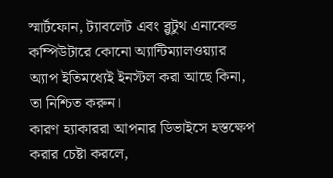স্মার্টফোন, ট্যাবলেট এবং ব্লুটুথ এনাবেল্ড কম্পিউটারে কোনো অ্যান্টিম্যালওয়্যার অ্যাপ ইতিমধ্যেই ইনস্টল করা আছে কিনা, তা নিশ্চিত করুন।
কারণ হ্যাকাররা আপনার ডিভাইসে হস্তক্ষেপ করার চেষ্টা করলে,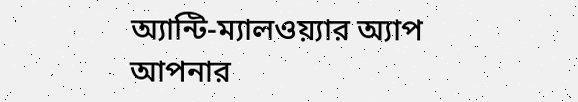অ্যান্টি-ম্যালওয়্যার অ্যাপ আপনার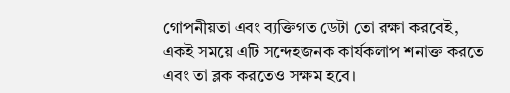গোপনীয়তা এবং ব্যক্তিগত ডেটা তো রক্ষা করবেই, একই সময়ে এটি সন্দেহজনক কার্যকলাপ শনাক্ত করতে এবং তা ব্লক করতেও সক্ষম হবে।